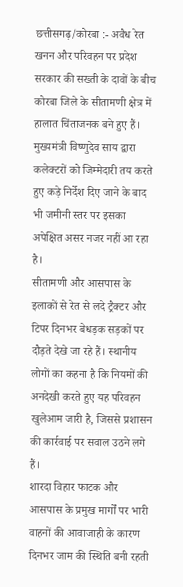छत्तीसगढ़/कोरबा :- अवैध रेत खनन और परिवहन पर प्रदेश सरकार की सख्ती के दावों के बीच कोरबा जिले के सीतामणी क्षेत्र में हालात चिंताजनक बने हुए हैं। मुख्यमंत्री विष्णुदेव साय द्वारा कलेक्टरों को जिम्मेदारी तय करते हुए कड़े निर्देश दिए जाने के बाद भी जमीनी स्तर पर इसका अपेक्षित असर नजर नहीं आ रहा है।
सीतामणी और आसपास के इलाकों से रेत से लदे ट्रैक्टर और टिपर दिनभर बेधड़क सड़कों पर दौड़ते देखे जा रहे हैं। स्थानीय लोगों का कहना है कि नियमों की अनदेखी करते हुए यह परिवहन खुलेआम जारी है, जिससे प्रशासन की कार्रवाई पर सवाल उठने लगे हैं।
शारदा विहार फाटक और आसपास के प्रमुख मार्गों पर भारी वाहनों की आवाजाही के कारण दिनभर जाम की स्थिति बनी रहती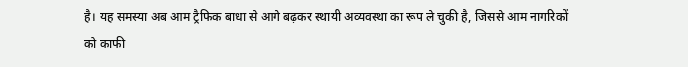है। यह समस्या अब आम ट्रैफिक बाधा से आगे बढ़कर स्थायी अव्यवस्था का रूप ले चुकी है, जिससे आम नागरिकों को काफी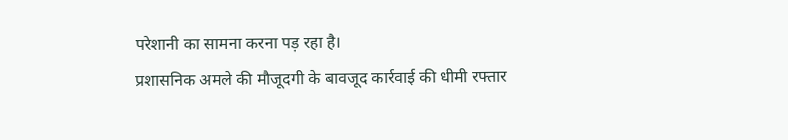परेशानी का सामना करना पड़ रहा है।
प्रशासनिक अमले की मौजूदगी के बावजूद कार्रवाई की धीमी रफ्तार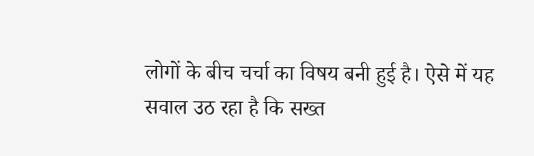लोगों के बीच चर्चा का विषय बनी हुई है। ऐसे में यह सवाल उठ रहा है कि सख्त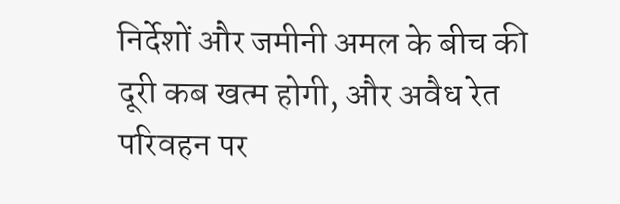निर्देशों और जमीनी अमल के बीच की दूरी कब खत्म होगी, और अवैध रेत परिवहन पर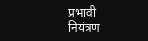प्रभावी नियंत्रण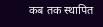कब तक स्थापित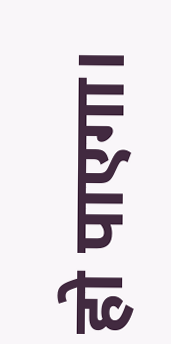हो पाएगा।